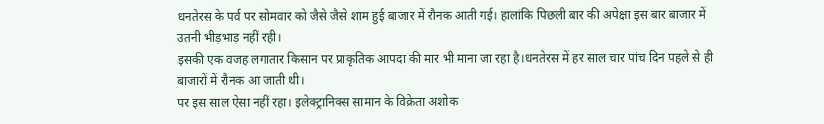धनतेरस के पर्व पर सोमवार को जैसे जैसे शाम हुई बाजार में रौनक आती गई। हालांकि पिछली बार की अपेक्षा इस बार बाजार में उतनी भीड़भाड़ नहीं रही।
इसकी एक वजह लगातार किसान पर प्राकृतिक आपदा की मार भी माना जा रहा है।धनतेरस में हर साल चार पांच दिन पहले से ही बाजारों में रौनक आ जाती थी।
पर इस साल ऐसा नहीं रहा। इलेक्ट्रानिक्स सामान के विक्रेता अशोक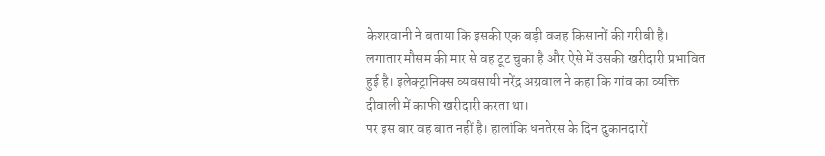केशरवानी ने बताया कि इसकी एक बड़ी वजह किसानों की गरीबी है।
लगातार मौसम की मार से वह टूट चुका है और ऐसे में उसकी खरीदारी प्रभावित हुई है। इलेक्ट्रानिक्स व्यवसायी नरेंद्र अग्रवाल ने कहा कि गांव का व्यक्ति दीवाली में काफी खरीदारी करता था।
पर इस बार वह बात नहीं है। हालांकि धनतेरस के दिन दुकानदारों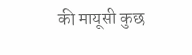की मायूसी कुछ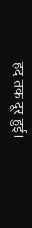हद तक दूर हुई।